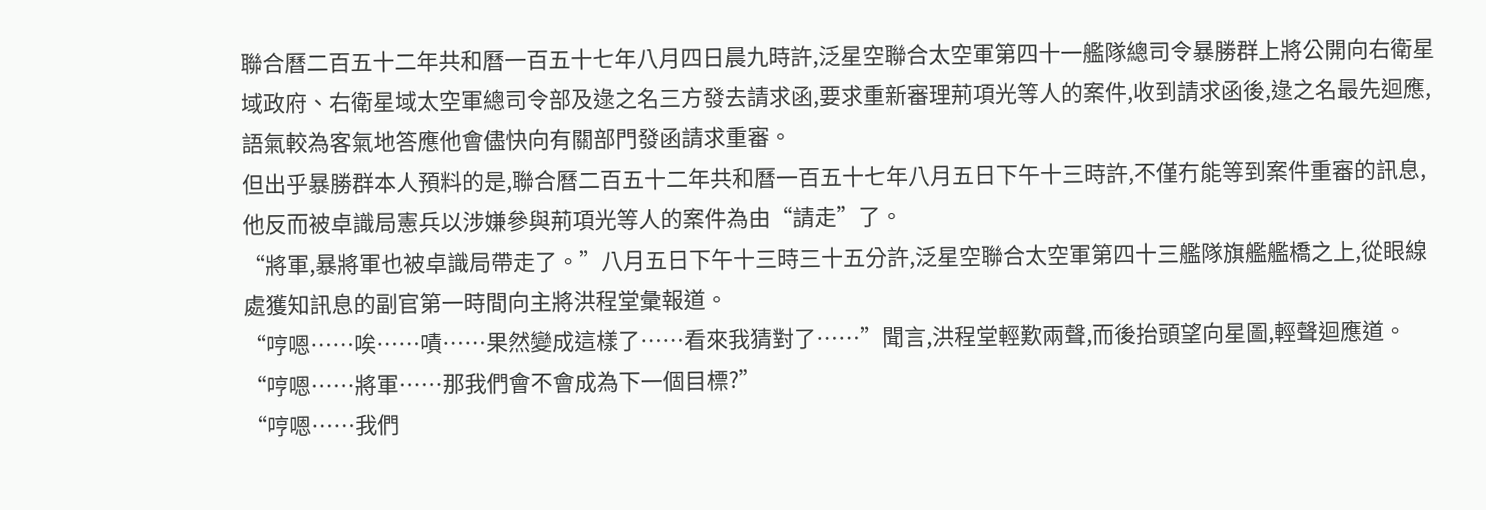聯合曆二百五十二年共和曆一百五十七年八月四日晨九時許,泛星空聯合太空軍第四十一艦隊總司令暴勝群上將公開向右衛星域政府、右衛星域太空軍總司令部及逯之名三方發去請求函,要求重新審理荊項光等人的案件,收到請求函後,逯之名最先迴應,語氣較為客氣地答應他會儘快向有關部門發函請求重審。
但出乎暴勝群本人預料的是,聯合曆二百五十二年共和曆一百五十七年八月五日下午十三時許,不僅冇能等到案件重審的訊息,他反而被卓識局憲兵以涉嫌參與荊項光等人的案件為由“請走”了。
“將軍,暴將軍也被卓識局帶走了。”八月五日下午十三時三十五分許,泛星空聯合太空軍第四十三艦隊旗艦艦橋之上,從眼線處獲知訊息的副官第一時間向主將洪程堂彙報道。
“哼嗯……唉……嘖……果然變成這樣了……看來我猜對了……”聞言,洪程堂輕歎兩聲,而後抬頭望向星圖,輕聲迴應道。
“哼嗯……將軍……那我們會不會成為下一個目標?”
“哼嗯……我們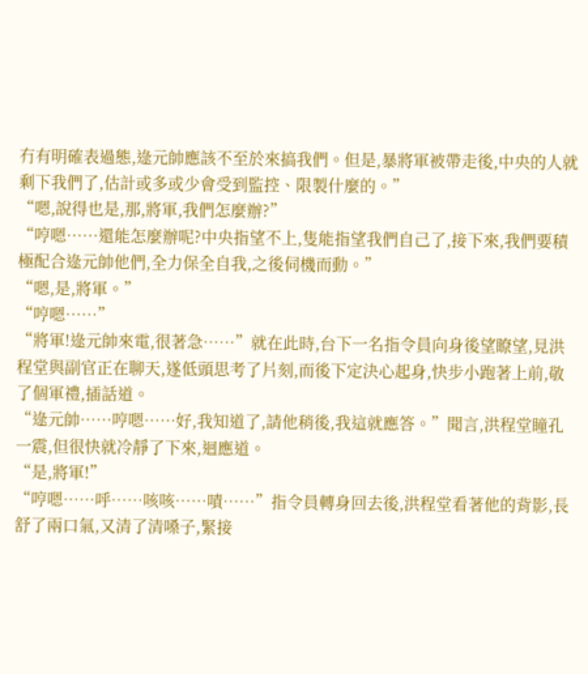冇有明確表過態,逯元帥應該不至於來搞我們。但是,暴將軍被帶走後,中央的人就剩下我們了,估計或多或少會受到監控、限製什麼的。”
“嗯,說得也是,那,將軍,我們怎麼辦?”
“哼嗯……還能怎麼辦呢?中央指望不上,隻能指望我們自己了,接下來,我們要積極配合逯元帥他們,全力保全自我,之後伺機而動。”
“嗯,是,將軍。”
“哼嗯……”
“將軍!逯元帥來電,很著急……”就在此時,台下一名指令員向身後望瞭望,見洪程堂與副官正在聊天,遂低頭思考了片刻,而後下定決心起身,快步小跑著上前,敬了個軍禮,插話道。
“逯元帥……哼嗯……好,我知道了,請他稍後,我這就應答。”聞言,洪程堂瞳孔一震,但很快就冷靜了下來,迴應道。
“是,將軍!”
“哼嗯……呼……咳咳……嘖……”指令員轉身回去後,洪程堂看著他的背影,長舒了兩口氣,又清了清嗓子,緊接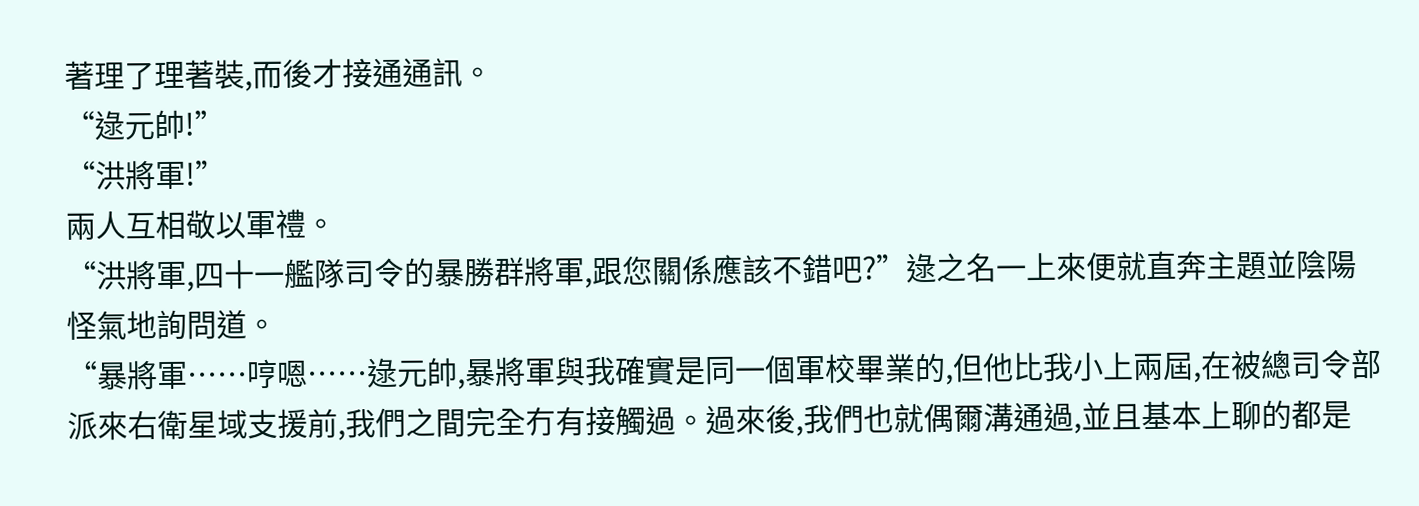著理了理著裝,而後才接通通訊。
“逯元帥!”
“洪將軍!”
兩人互相敬以軍禮。
“洪將軍,四十一艦隊司令的暴勝群將軍,跟您關係應該不錯吧?”逯之名一上來便就直奔主題並陰陽怪氣地詢問道。
“暴將軍……哼嗯……逯元帥,暴將軍與我確實是同一個軍校畢業的,但他比我小上兩屆,在被總司令部派來右衛星域支援前,我們之間完全冇有接觸過。過來後,我們也就偶爾溝通過,並且基本上聊的都是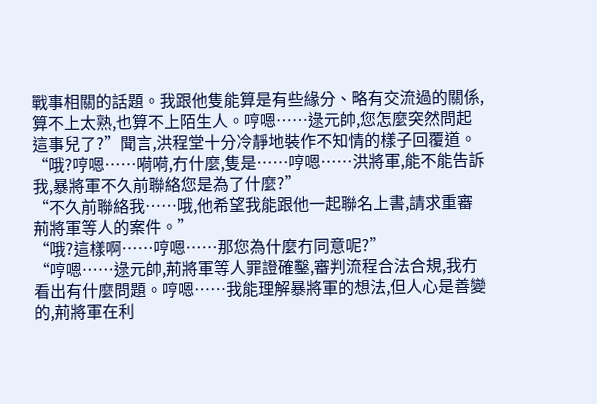戰事相關的話題。我跟他隻能算是有些緣分、略有交流過的關係,算不上太熟,也算不上陌生人。哼嗯……逯元帥,您怎麼突然問起這事兒了?”聞言,洪程堂十分冷靜地裝作不知情的樣子回覆道。
“哦?哼嗯……嗬嗬,冇什麼,隻是……哼嗯……洪將軍,能不能告訴我,暴將軍不久前聯絡您是為了什麼?”
“不久前聯絡我……哦,他希望我能跟他一起聯名上書,請求重審荊將軍等人的案件。”
“哦?這樣啊……哼嗯……那您為什麼冇同意呢?”
“哼嗯……逯元帥,荊將軍等人罪證確鑿,審判流程合法合規,我冇看出有什麼問題。哼嗯……我能理解暴將軍的想法,但人心是善變的,荊將軍在利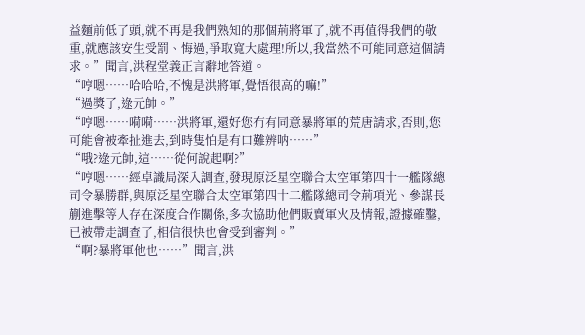益麵前低了頭,就不再是我們熟知的那個荊將軍了,就不再值得我們的敬重,就應該安生受罰、悔過,爭取寬大處理!所以,我當然不可能同意這個請求。”聞言,洪程堂義正言辭地答道。
“哼嗯……哈哈哈,不愧是洪將軍,覺悟很高的嘛!”
“過獎了,逯元帥。”
“哼嗯……嗬嗬……洪將軍,還好您冇有同意暴將軍的荒唐請求,否則,您可能會被牽扯進去,到時隻怕是有口難辨呐……”
“哦?逯元帥,這……從何說起啊?”
“哼嗯……經卓識局深入調查,發現原泛星空聯合太空軍第四十一艦隊總司令暴勝群,與原泛星空聯合太空軍第四十二艦隊總司令荊項光、參謀長蒯進擊等人存在深度合作關係,多次協助他們販賣軍火及情報,證據確鑿,已被帶走調查了,相信很快也會受到審判。”
“啊?暴將軍他也……”聞言,洪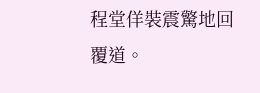程堂佯裝震驚地回覆道。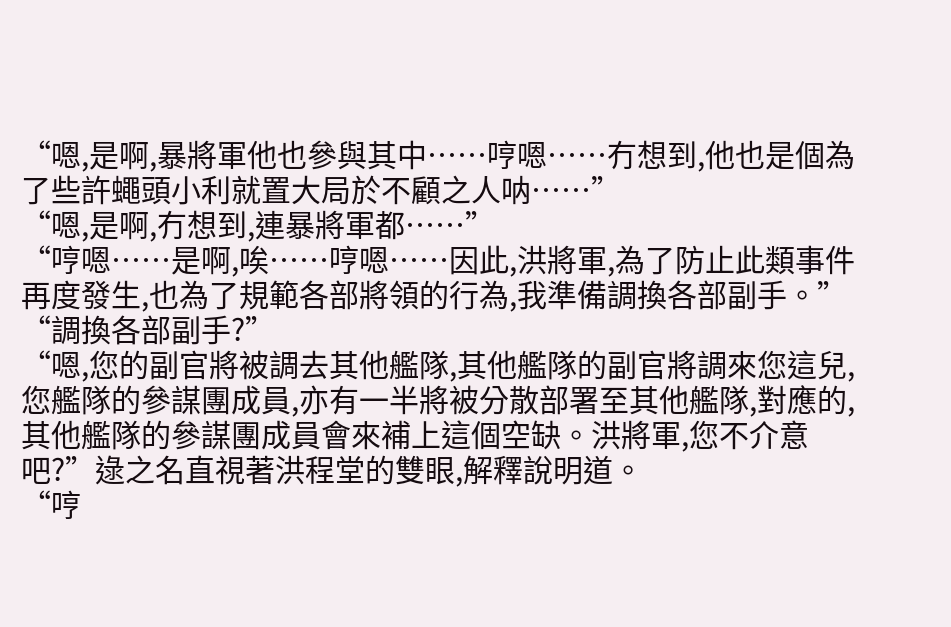“嗯,是啊,暴將軍他也參與其中……哼嗯……冇想到,他也是個為了些許蠅頭小利就置大局於不顧之人呐……”
“嗯,是啊,冇想到,連暴將軍都……”
“哼嗯……是啊,唉……哼嗯……因此,洪將軍,為了防止此類事件再度發生,也為了規範各部將領的行為,我準備調換各部副手。”
“調換各部副手?”
“嗯,您的副官將被調去其他艦隊,其他艦隊的副官將調來您這兒,您艦隊的參謀團成員,亦有一半將被分散部署至其他艦隊,對應的,其他艦隊的參謀團成員會來補上這個空缺。洪將軍,您不介意吧?”逯之名直視著洪程堂的雙眼,解釋說明道。
“哼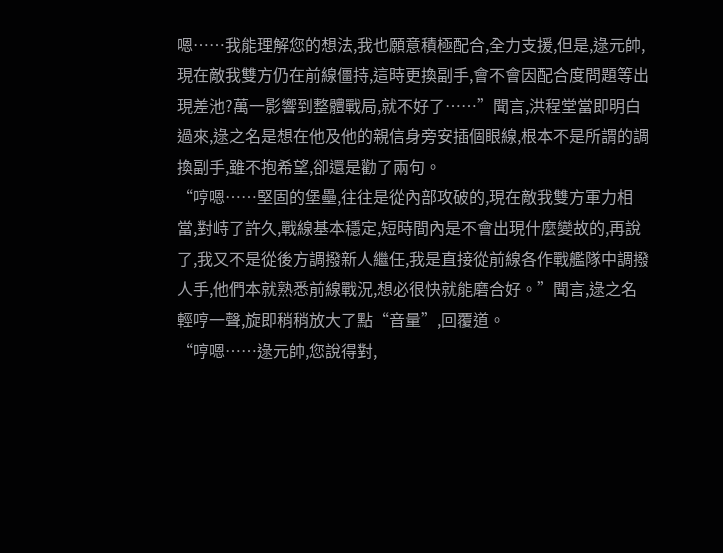嗯……我能理解您的想法,我也願意積極配合,全力支援,但是,逯元帥,現在敵我雙方仍在前線僵持,這時更換副手,會不會因配合度問題等出現差池?萬一影響到整體戰局,就不好了……”聞言,洪程堂當即明白過來,逯之名是想在他及他的親信身旁安插個眼線,根本不是所謂的調換副手,雖不抱希望,卻還是勸了兩句。
“哼嗯……堅固的堡壘,往往是從內部攻破的,現在敵我雙方軍力相當,對峙了許久,戰線基本穩定,短時間內是不會出現什麼變故的,再說了,我又不是從後方調撥新人繼任,我是直接從前線各作戰艦隊中調撥人手,他們本就熟悉前線戰況,想必很快就能磨合好。”聞言,逯之名輕哼一聲,旋即稍稍放大了點“音量”,回覆道。
“哼嗯……逯元帥,您說得對,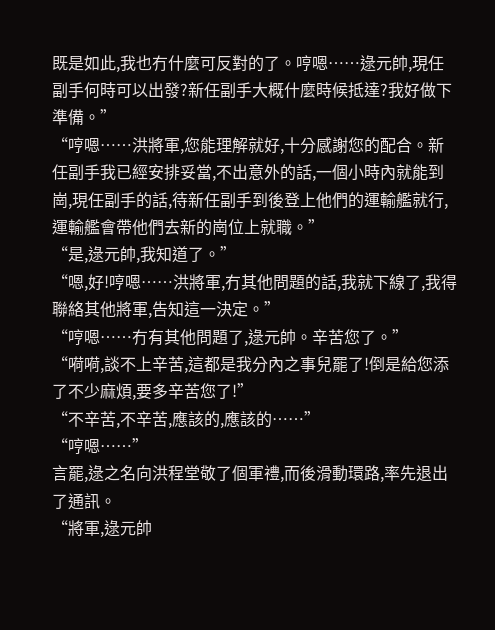既是如此,我也冇什麼可反對的了。哼嗯……逯元帥,現任副手何時可以出發?新任副手大概什麼時候抵達?我好做下準備。”
“哼嗯……洪將軍,您能理解就好,十分感謝您的配合。新任副手我已經安排妥當,不出意外的話,一個小時內就能到崗,現任副手的話,待新任副手到後登上他們的運輸艦就行,運輸艦會帶他們去新的崗位上就職。”
“是,逯元帥,我知道了。”
“嗯,好!哼嗯……洪將軍,冇其他問題的話,我就下線了,我得聯絡其他將軍,告知這一決定。”
“哼嗯……冇有其他問題了,逯元帥。辛苦您了。”
“嗬嗬,談不上辛苦,這都是我分內之事兒罷了!倒是給您添了不少麻煩,要多辛苦您了!”
“不辛苦,不辛苦,應該的,應該的……”
“哼嗯……”
言罷,逯之名向洪程堂敬了個軍禮,而後滑動環路,率先退出了通訊。
“將軍,逯元帥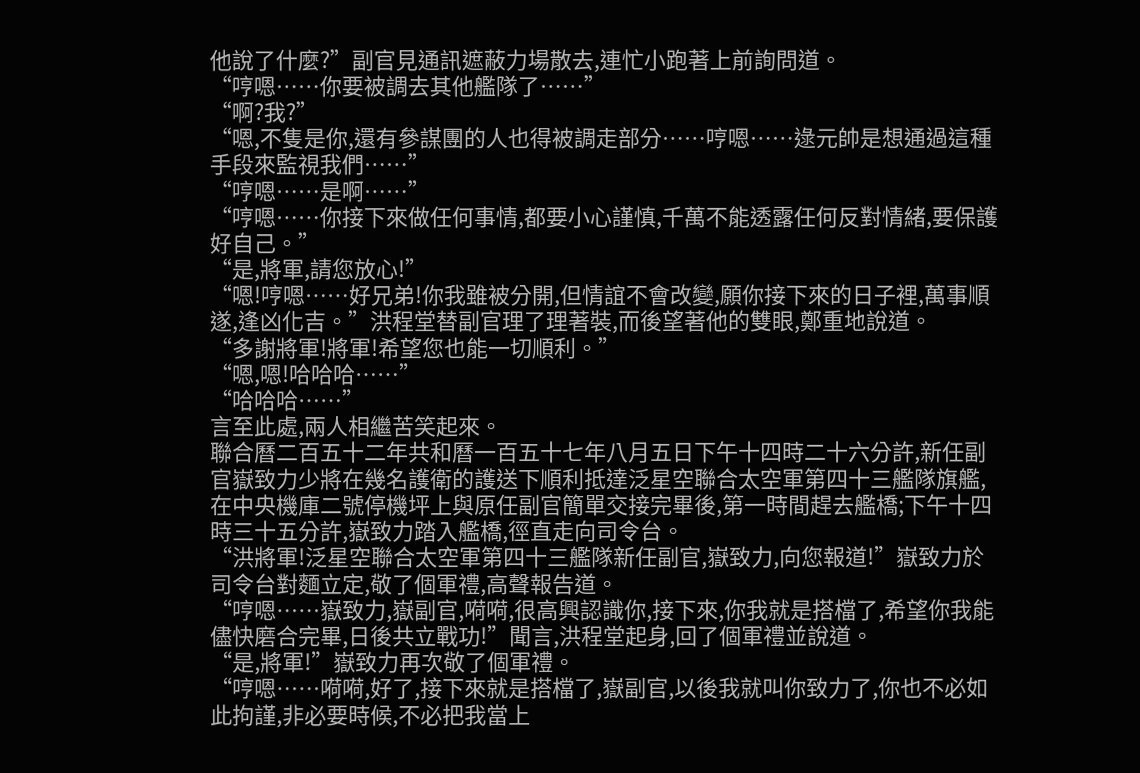他說了什麼?”副官見通訊遮蔽力場散去,連忙小跑著上前詢問道。
“哼嗯……你要被調去其他艦隊了……”
“啊?我?”
“嗯,不隻是你,還有參謀團的人也得被調走部分……哼嗯……逯元帥是想通過這種手段來監視我們……”
“哼嗯……是啊……”
“哼嗯……你接下來做任何事情,都要小心謹慎,千萬不能透露任何反對情緒,要保護好自己。”
“是,將軍,請您放心!”
“嗯!哼嗯……好兄弟!你我雖被分開,但情誼不會改變,願你接下來的日子裡,萬事順遂,逢凶化吉。”洪程堂替副官理了理著裝,而後望著他的雙眼,鄭重地說道。
“多謝將軍!將軍!希望您也能一切順利。”
“嗯,嗯!哈哈哈……”
“哈哈哈……”
言至此處,兩人相繼苦笑起來。
聯合曆二百五十二年共和曆一百五十七年八月五日下午十四時二十六分許,新任副官嶽致力少將在幾名護衛的護送下順利抵達泛星空聯合太空軍第四十三艦隊旗艦,在中央機庫二號停機坪上與原任副官簡單交接完畢後,第一時間趕去艦橋;下午十四時三十五分許,嶽致力踏入艦橋,徑直走向司令台。
“洪將軍!泛星空聯合太空軍第四十三艦隊新任副官,嶽致力,向您報道!”嶽致力於司令台對麵立定,敬了個軍禮,高聲報告道。
“哼嗯……嶽致力,嶽副官,嗬嗬,很高興認識你,接下來,你我就是搭檔了,希望你我能儘快磨合完畢,日後共立戰功!”聞言,洪程堂起身,回了個軍禮並說道。
“是,將軍!”嶽致力再次敬了個軍禮。
“哼嗯……嗬嗬,好了,接下來就是搭檔了,嶽副官,以後我就叫你致力了,你也不必如此拘謹,非必要時候,不必把我當上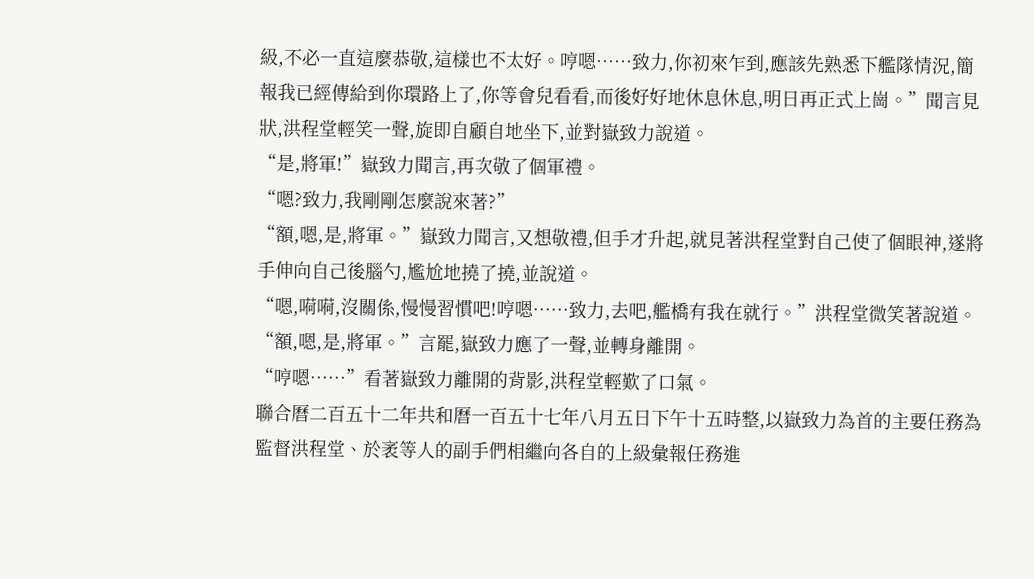級,不必一直這麼恭敬,這樣也不太好。哼嗯……致力,你初來乍到,應該先熟悉下艦隊情況,簡報我已經傳給到你環路上了,你等會兒看看,而後好好地休息休息,明日再正式上崗。”聞言見狀,洪程堂輕笑一聲,旋即自顧自地坐下,並對嶽致力說道。
“是,將軍!”嶽致力聞言,再次敬了個軍禮。
“嗯?致力,我剛剛怎麼說來著?”
“額,嗯,是,將軍。”嶽致力聞言,又想敬禮,但手才升起,就見著洪程堂對自己使了個眼神,遂將手伸向自己後腦勺,尷尬地撓了撓,並說道。
“嗯,嗬嗬,沒關係,慢慢習慣吧!哼嗯……致力,去吧,艦橋有我在就行。”洪程堂微笑著說道。
“額,嗯,是,將軍。”言罷,嶽致力應了一聲,並轉身離開。
“哼嗯……”看著嶽致力離開的背影,洪程堂輕歎了口氣。
聯合曆二百五十二年共和曆一百五十七年八月五日下午十五時整,以嶽致力為首的主要任務為監督洪程堂、於袤等人的副手們相繼向各自的上級彙報任務進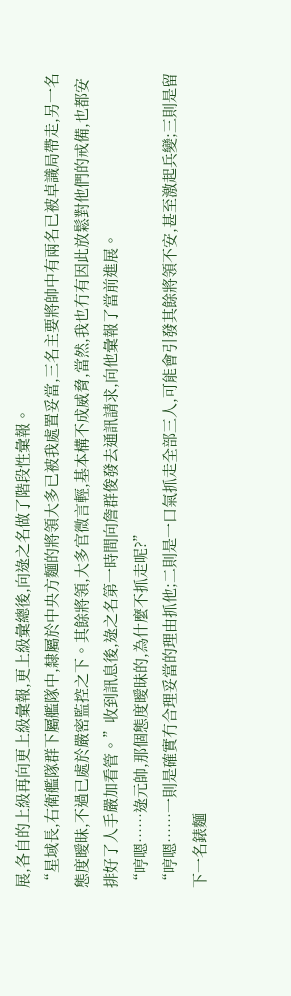展,各自的上級再向更上級彙報,更上級彙總後,向逯之名做了階段性彙報。
“星域長,右衛艦隊群下屬艦隊中,隸屬於中央方麵的將領大多已被我處置妥當,三名主要將帥中有兩名已被卓識局帶走,另一名態度曖昧,不過已處於嚴密監控之下。其餘將領,大多官微言輕,基本構不成威脅,當然,我也冇有因此放鬆對他們的戒備,也都安排好了人手嚴加看管。”收到訊息後,逯之名第一時間向詹群俊發去通訊請求,向他彙報了當前進展。
“哼嗯……逯元帥,那個態度曖昧的,為什麼不抓走呢?”
“哼嗯……一則是確實冇合理妥當的理由抓他;二則是一口氣抓走全部三人,可能會引發其餘將領不安,甚至激起兵變;三則是留下一名錶麵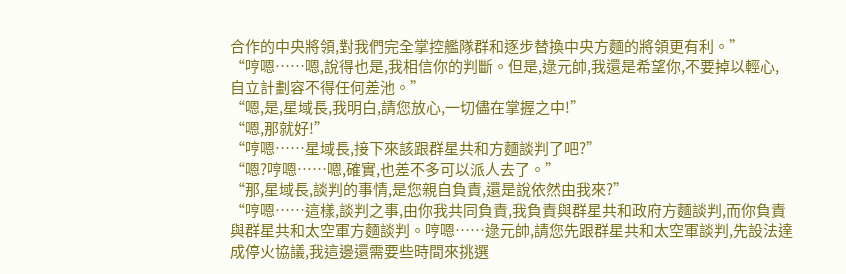合作的中央將領,對我們完全掌控艦隊群和逐步替換中央方麵的將領更有利。”
“哼嗯……嗯,說得也是,我相信你的判斷。但是,逯元帥,我還是希望你,不要掉以輕心,自立計劃容不得任何差池。”
“嗯,是,星域長,我明白,請您放心,一切儘在掌握之中!”
“嗯,那就好!”
“哼嗯……星域長,接下來該跟群星共和方麵談判了吧?”
“嗯?哼嗯……嗯,確實,也差不多可以派人去了。”
“那,星域長,談判的事情,是您親自負責,還是說依然由我來?”
“哼嗯……這樣,談判之事,由你我共同負責,我負責與群星共和政府方麵談判,而你負責與群星共和太空軍方麵談判。哼嗯……逯元帥,請您先跟群星共和太空軍談判,先設法達成停火協議,我這邊還需要些時間來挑選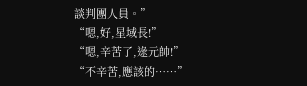談判團人員。”
“嗯,好,星域長!”
“嗯,辛苦了,逯元帥!”
“不辛苦,應該的……”